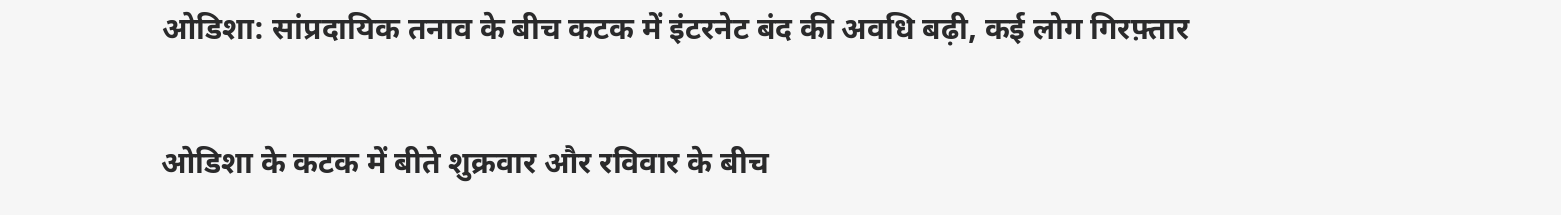ओडिशा: सांप्रदायिक तनाव के बीच कटक में इंटरनेट बंद की अवधि बढ़ी, कई लोग गिरफ़्तार

ओडिशा के कटक में बीते शुक्रवार और रविवार के बीच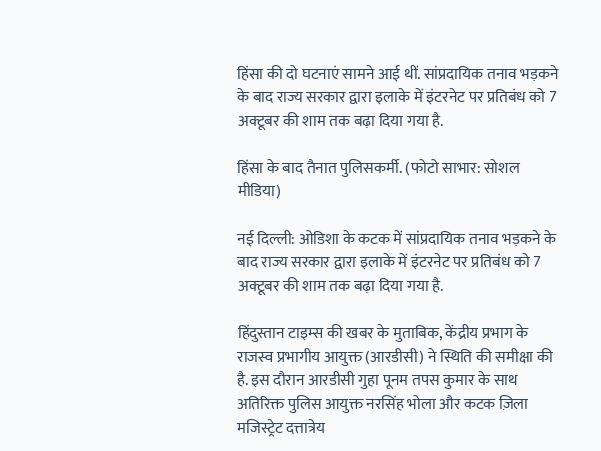हिंसा की दो घटनाएं सामने आई थीं. सांप्रदायिक तनाव भड़कने के बाद राज्य सरकार द्वारा इलाके में इंटरनेट पर प्रतिबंध को 7 अक्टूबर की शाम तक बढ़ा दिया गया है.

हिंसा के बाद तैनात पुलिसकर्मी. (फोटो साभार: सोशल मीडिया)

नई दिल्ली: ओडिशा के कटक में सांप्रदायिक तनाव भड़कने के बाद राज्य सरकार द्वारा इलाके में इंटरनेट पर प्रतिबंध को 7 अक्टूबर की शाम तक बढ़ा दिया गया है.

हिंदुस्तान टाइम्स की खबर के मुताबिक, केंद्रीय प्रभाग के राजस्व प्रभागीय आयुक्त (आरडीसी) ने स्थिति की समीक्षा की है. इस दौरान आरडीसी गुहा पूनम तपस कुमार के साथ अतिरिक्त पुलिस आयुक्त नरसिंह भोला और कटक ज़िला मजिस्ट्रेट दत्तात्रेय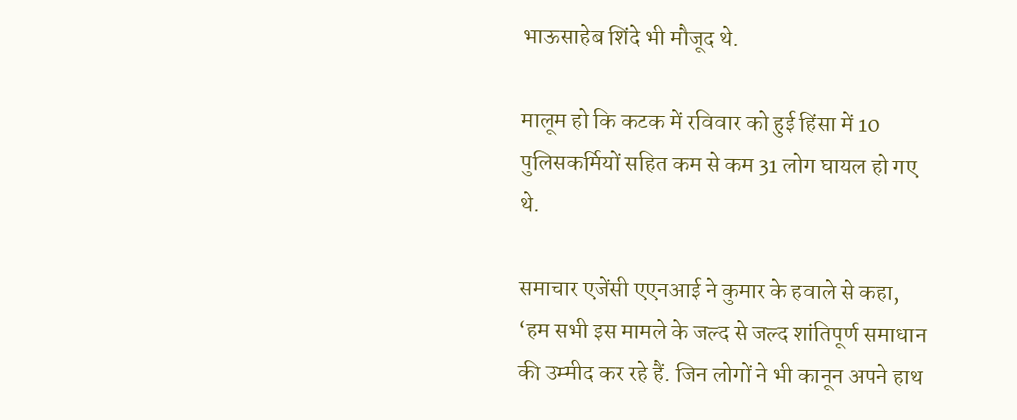भाऊसाहेब शिंदे भी मौजूद थे.

मालूम हो कि कटक में रविवार को हुई हिंसा में 10 पुलिसकर्मियों सहित कम से कम 31 लोग घायल हो गए थे.

समाचार एजेंसी एएनआई ने कुमार के हवाले से कहा, ‘हम सभी इस मामले के जल्द से जल्द शांतिपूर्ण समाधान की उम्मीद कर रहे हैं. जिन लोगों ने भी कानून अपने हाथ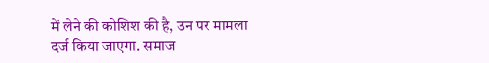में लेने की कोशिश की है, उन पर मामला दर्ज किया जाएगा. समाज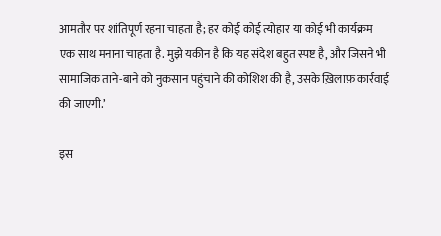आमतौर पर शांतिपूर्ण रहना चाहता है; हर कोई कोई त्योहार या कोई भी कार्यक्रम एक साथ मनाना चाहता है. मुझे यकीन है कि यह संदेश बहुत स्पष्ट है, और जिसने भी सामाजिक ताने-बाने को नुकसान पहुंचाने की कोशिश की है, उसके ख़िलाफ़ कार्रवाई की जाएगी.’

इस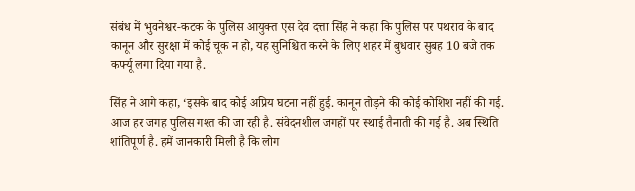संबंध में भुवनेश्वर-कटक के पुलिस आयुक्त एस देव दत्ता सिंह ने कहा कि पुलिस पर पथराव के बाद कानून और सुरक्षा में कोई चूक न हो, यह सुनिश्चित करने के लिए शहर में बुधवार सुबह 10 बजे तक कर्फ्यू लगा दिया गया है.

सिंह ने आगे कहा, ‘इसके बाद कोई अप्रिय घटना नहीं हुई. कानून तोड़ने की कोई कोशिश नहीं की गई. आज हर जगह पुलिस गश्त की जा रही है. संवेदनशील जगहों पर स्थाई तैनाती की गई है. अब स्थिति शांतिपूर्ण है. हमें जानकारी मिली है कि लोग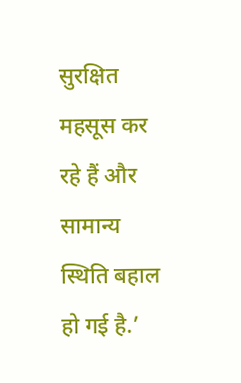सुरक्षित महसूस कर रहे हैं और सामान्य स्थिति बहाल हो गई है.’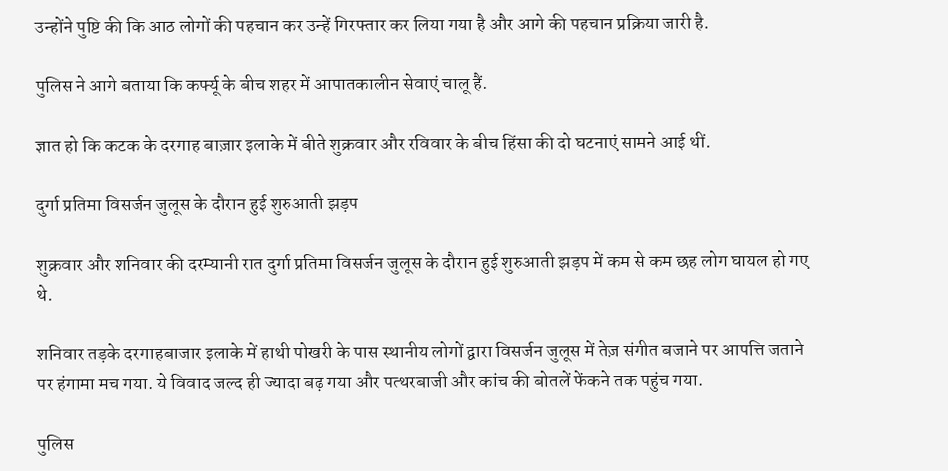उन्होंने पुष्टि की कि आठ लोगों की पहचान कर उन्हें गिरफ्तार कर लिया गया है और आगे की पहचान प्रक्रिया जारी है.

पुलिस ने आगे बताया कि कर्फ्यू के बीच शहर में आपातकालीन सेवाएं चालू हैं.

ज्ञात हो कि कटक के दरगाह बाज़ार इलाके में बीते शुक्रवार और रविवार के बीच हिंसा की दो घटनाएं सामने आई थीं.

दुर्गा प्रतिमा विसर्जन जुलूस के दौरान हुई शुरुआती झड़प

शुक्रवार और शनिवार की दरम्यानी रात दुर्गा प्रतिमा विसर्जन जुलूस के दौरान हुई शुरुआती झड़प में कम से कम छह लोग घायल हो गए थे.

शनिवार तड़के दरगाहबाजार इलाके में हाथी पोखरी के पास स्थानीय लोगों द्वारा विसर्जन जुलूस में तेज़ संगीत बजाने पर आपत्ति जताने पर हंगामा मच गया. ये विवाद जल्द ही ज्यादा बढ़ गया और पत्थरबाजी और कांच की बोतलें फेंकने तक पहुंच गया.

पुलिस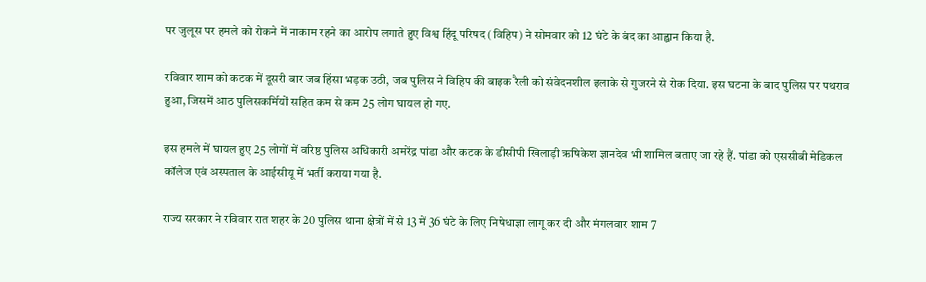पर जुलूस पर हमले को रोकने में नाकाम रहने का आरोप लगाते हुए विश्व हिंदू परिषद (विहिप) ने सोमवार को 12 घंटे के बंद का आह्वान किया है.

रविवार शाम को कटक में दूसरी बार जब हिंसा भड़क उठी, जब पुलिस ने विहिप की बाइक रैली को संवेदनशील इलाके से गुजरने से रोक दिया. इस घटना के बाद पुलिस पर पथराव हुआ, जिसमें आठ पुलिसकर्मियों सहित कम से कम 25 लोग घायल हो गए.

इस हमले में घायल हुए 25 लोगों में वरिष्ठ पुलिस अधिकारी अमरेंद्र पांडा और कटक के डीसीपी खिलाड़ी ऋषिकेश ज्ञानदेव भी शामिल बताए जा रहे हैं. पांडा को एससीबी मेडिकल कॉलेज एवं अस्पताल के आईसीयू में भर्ती कराया गया है.

राज्य सरकार ने रविवार रात शहर के 20 पुलिस थाना क्षेत्रों में से 13 में 36 घंटे के लिए निषेधाज्ञा लागू कर दी और मंगलवार शाम 7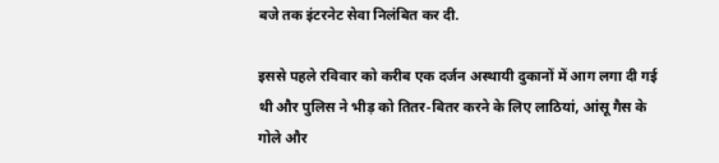बजे तक इंटरनेट सेवा निलंबित कर दी.

इससे पहले रविवार को करीब एक दर्जन अस्थायी दुकानों में आग लगा दी गई थी और पुलिस ने भीड़ को तितर-बितर करने के लिए लाठियां, आंसू गैस के गोले और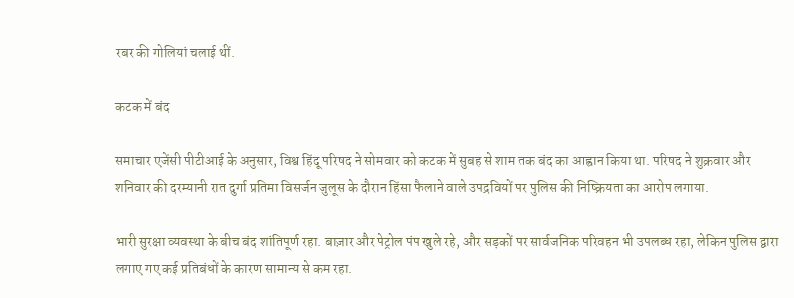रबर की गोलियां चलाई थीं.

कटक में बंद

समाचार एजेंसी पीटीआई के अनुसार, विश्व हिंदू परिषद ने सोमवार को कटक में सुबह से शाम तक बंद का आह्वान किया था. परिषद ने शुक्रवार और शनिवार की दरम्यानी रात दुर्गा प्रतिमा विसर्जन जुलूस के दौरान हिंसा फैलाने वाले उपद्रवियों पर पुलिस की निष्क्रियता का आरोप लगाया.

भारी सुरक्षा व्यवस्था के बीच बंद शांतिपूर्ण रहा. बाज़ार और पेट्रोल पंप खुले रहे, और सड़कों पर सार्वजनिक परिवहन भी उपलब्ध रहा, लेकिन पुलिस द्वारा लगाए गए कई प्रतिबंधों के कारण सामान्य से कम रहा.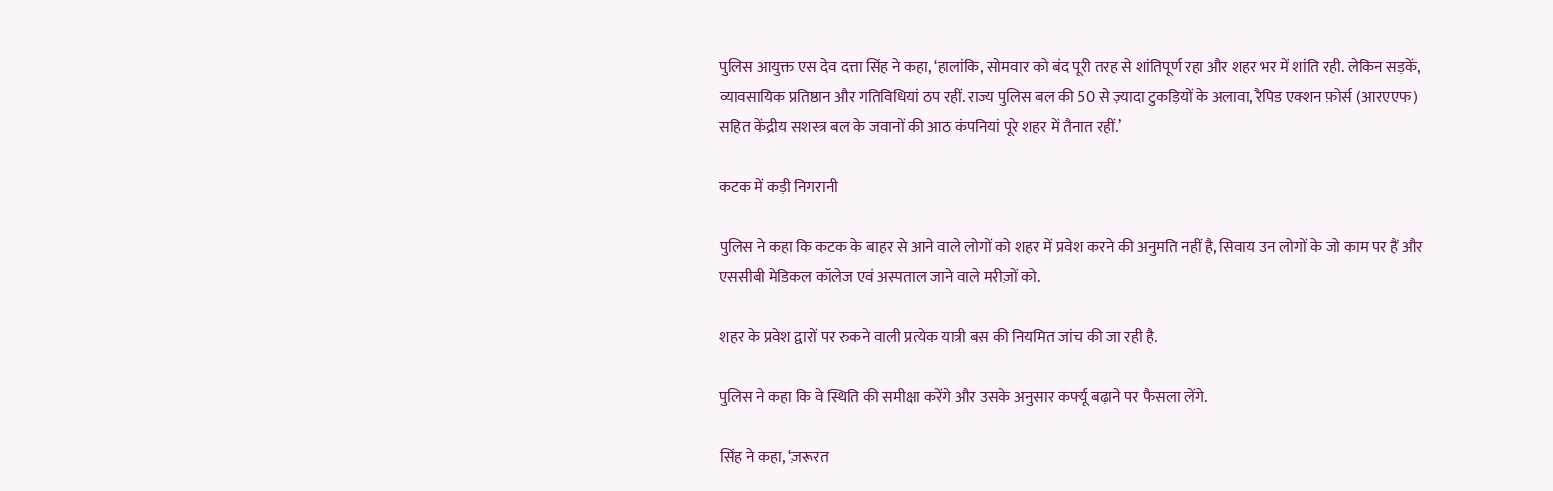पुलिस आयुक्त एस देव दत्ता सिंह ने कहा, ‘हालांकि, सोमवार को बंद पूरी तरह से शांतिपूर्ण रहा और शहर भर में शांति रही. लेकिन सड़कें, व्यावसायिक प्रतिष्ठान और गतिविधियां ठप रहीं. राज्य पुलिस बल की 50 से ज़्यादा टुकड़ियों के अलावा, रैपिड एक्शन फ़ोर्स (आरएएफ) सहित केंद्रीय सशस्त्र बल के जवानों की आठ कंपनियां पूरे शहर में तैनात रहीं.’

कटक में कड़ी निगरानी

पुलिस ने कहा कि कटक के बाहर से आने वाले लोगों को शहर में प्रवेश करने की अनुमति नहीं है, सिवाय उन लोगों के जो काम पर हैं और एससीबी मेडिकल कॉलेज एवं अस्पताल जाने वाले मरीज़ों को.

शहर के प्रवेश द्वारों पर रुकने वाली प्रत्येक यात्री बस की नियमित जांच की जा रही है.

पुलिस ने कहा कि वे स्थिति की समीक्षा करेंगे और उसके अनुसार कर्फ्यू बढ़ाने पर फैसला लेंगे.

सिंह ने कहा, ‘ज़रूरत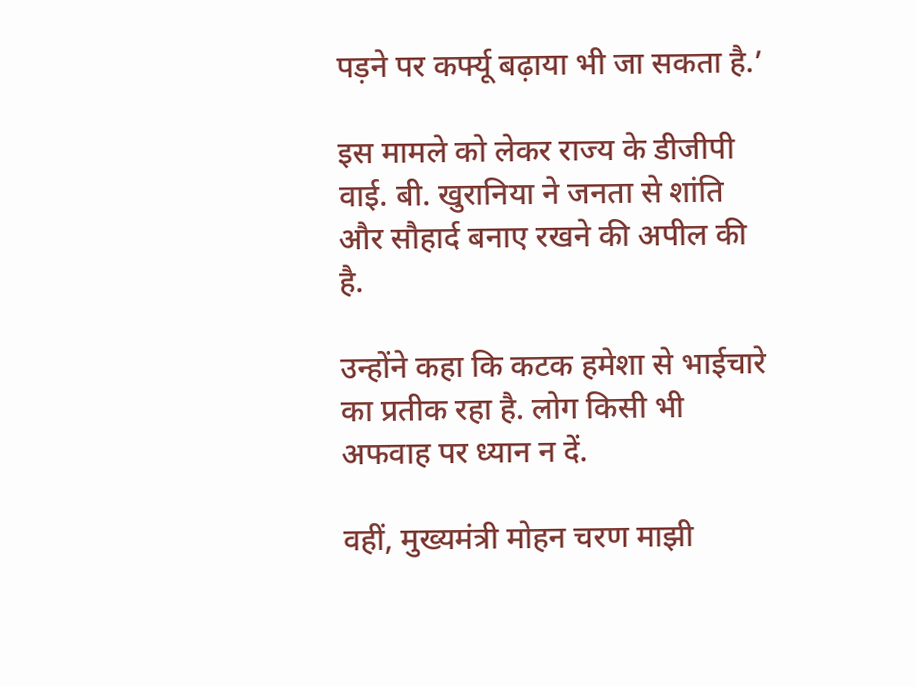पड़ने पर कर्फ्यू बढ़ाया भी जा सकता है.’

इस मामले को लेकर राज्य के डीजीपी वाई. बी. खुरानिया ने जनता से शांति और सौहार्द बनाए रखने की अपील की है.

उन्होंने कहा कि कटक हमेशा से भाईचारे का प्रतीक रहा है. लोग किसी भी अफवाह पर ध्यान न दें.

वहीं, मुख्यमंत्री मोहन चरण माझी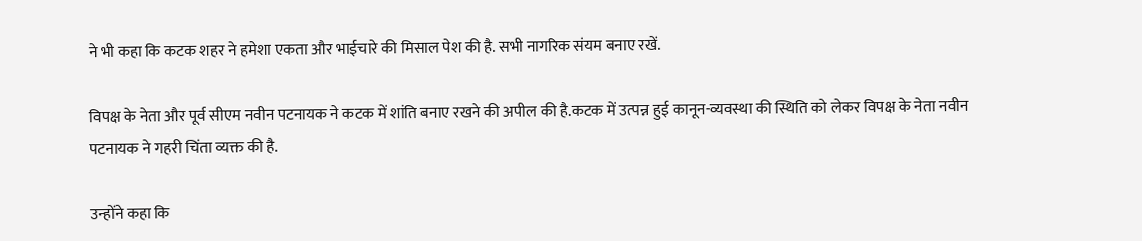ने भी कहा कि कटक शहर ने हमेशा एकता और भाईचारे की मिसाल पेश की है. सभी नागरिक संयम बनाए रखें.

विपक्ष के नेता और पूर्व सीएम नवीन पटनायक ने कटक में शांति बनाए रखने की अपील की है.कटक में उत्पन्न हुई कानून-व्यवस्था की स्थिति को लेकर विपक्ष के नेता नवीन पटनायक ने गहरी चिंता व्यक्त की है.

उन्होंने कहा कि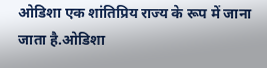ओडिशा एक शांतिप्रिय राज्य के रूप में जाना जाता है.ओडिशा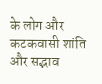के लोग और कटकवासी शांति और सद्भाव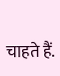चाहते हैं.